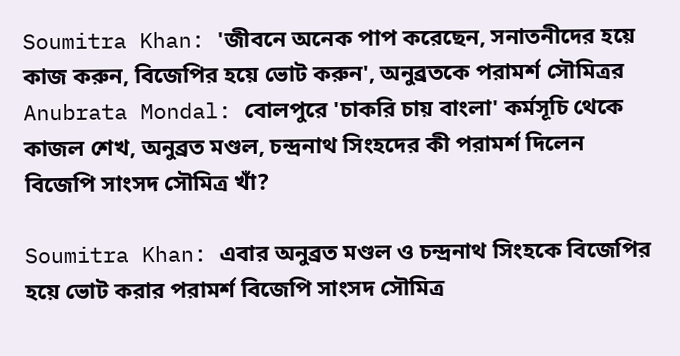Soumitra Khan: 'জীবনে অনেক পাপ করেছেন, সনাতনীদের হয়ে কাজ করুন, বিজেপির হয়ে ভোট করুন', অনুব্রতকে পরামর্শ সৌমিত্রর
Anubrata Mondal: বোলপুরে 'চাকরি চায় বাংলা' কর্মসূচি থেকে কাজল শেখ, অনুব্রত মণ্ডল, চন্দ্রনাথ সিংহদের কী পরামর্শ দিলেন বিজেপি সাংসদ সৌমিত্র খাঁ?

Soumitra Khan: এবার অনুব্রত মণ্ডল ও চন্দ্রনাথ সিংহকে বিজেপির হয়ে ভোট করার পরামর্শ বিজেপি সাংসদ সৌমিত্র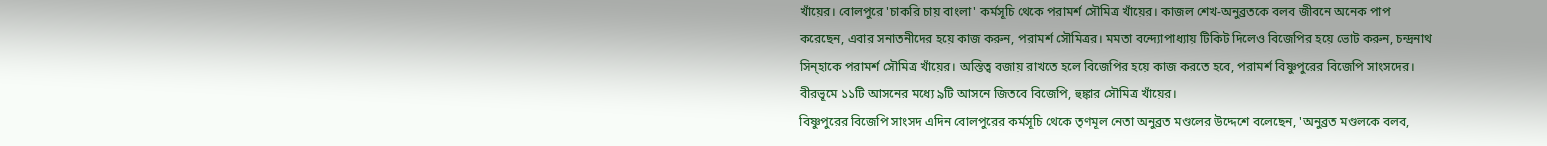খাঁয়ের। বোলপুরে 'চাকরি চায় বাংলা' কর্মসূচি থেকে পরামর্শ সৌমিত্র খাঁয়ের। কাজল শেখ-অনুব্রতকে বলব জীবনে অনেক পাপ করেছেন, এবার সনাতনীদের হয়ে কাজ করুন, পরামর্শ সৌমিত্রর। মমতা বন্দ্যোপাধ্যায় টিকিট দিলেও বিজেপির হয়ে ভোট করুন, চন্দ্রনাথ সিন্হাকে পরামর্শ সৌমিত্র খাঁয়ের। অস্তিত্ব বজায় রাখতে হলে বিজেপির হয়ে কাজ করতে হবে, পরামর্শ বিষ্ণুপুরের বিজেপি সাংসদের। বীরভূমে ১১টি আসনের মধ্যে ৯টি আসনে জিতবে বিজেপি, হুঙ্কার সৌমিত্র খাঁয়ের।
বিষ্ণুপুরের বিজেপি সাংসদ এদিন বোলপুরের কর্মসূচি থেকে তৃণমূল নেতা অনুব্রত মণ্ডলের উদ্দেশে বলেছেন, 'অনুব্রত মণ্ডলকে বলব,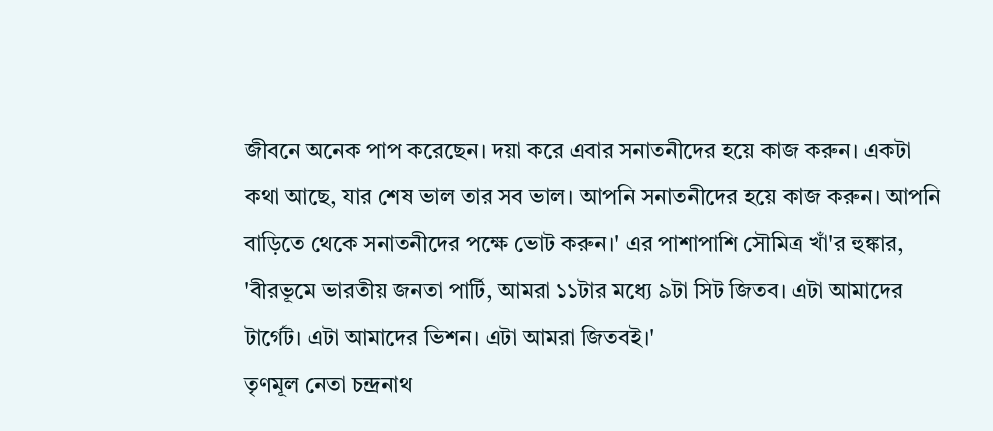জীবনে অনেক পাপ করেছেন। দয়া করে এবার সনাতনীদের হয়ে কাজ করুন। একটা কথা আছে, যার শেষ ভাল তার সব ভাল। আপনি সনাতনীদের হয়ে কাজ করুন। আপনি বাড়িতে থেকে সনাতনীদের পক্ষে ভোট করুন।' এর পাশাপাশি সৌমিত্র খাঁ'র হুঙ্কার, 'বীরভূমে ভারতীয় জনতা পার্টি, আমরা ১১টার মধ্যে ৯টা সিট জিতব। এটা আমাদের টার্গেট। এটা আমাদের ভিশন। এটা আমরা জিতবই।'
তৃণমূল নেতা চন্দ্রনাথ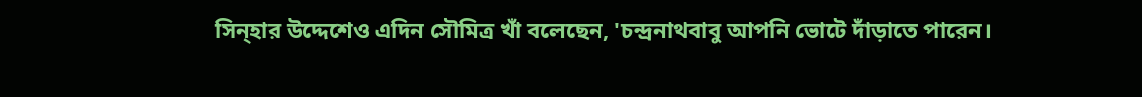সিন্হার উদ্দেশেও এদিন সৌমিত্র খাঁ বলেছেন, 'চন্দ্রনাথবাবু আপনি ভোটে দাঁড়াতে পারেন।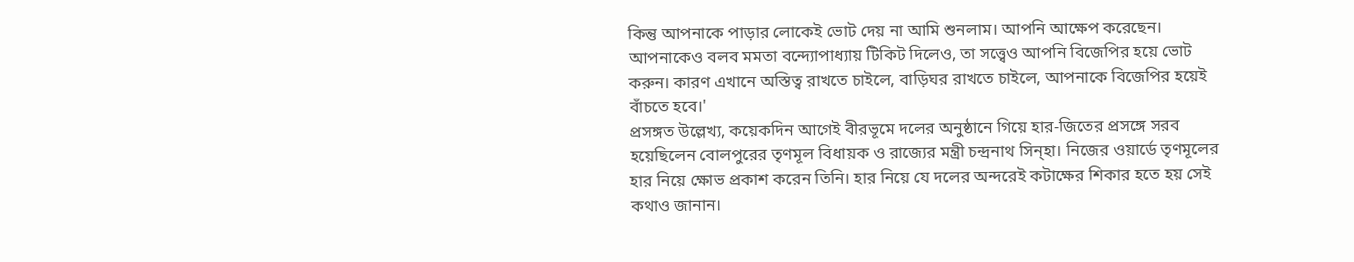কিন্তু আপনাকে পাড়ার লোকেই ভোট দেয় না আমি শুনলাম। আপনি আক্ষেপ করেছেন। আপনাকেও বলব মমতা বন্দ্যোপাধ্যায় টিকিট দিলেও, তা সত্ত্বেও আপনি বিজেপির হয়ে ভোট করুন। কারণ এখানে অস্তিত্ব রাখতে চাইলে, বাড়িঘর রাখতে চাইলে, আপনাকে বিজেপির হয়েই বাঁচতে হবে।'
প্রসঙ্গত উল্লেখ্য, কয়েকদিন আগেই বীরভূমে দলের অনুষ্ঠানে গিয়ে হার-জিতের প্রসঙ্গে সরব হয়েছিলেন বোলপুরের তৃণমূল বিধায়ক ও রাজ্যের মন্ত্রী চন্দ্রনাথ সিন্হা। নিজের ওয়ার্ডে তৃণমূলের হার নিয়ে ক্ষোভ প্রকাশ করেন তিনি। হার নিয়ে যে দলের অন্দরেই কটাক্ষের শিকার হতে হয় সেই কথাও জানান।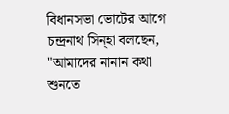বিধানসভা ভোটের আগে চন্দ্রনাথ সিন্হা বলছেন, "আমাদের নানান কথা শুনতে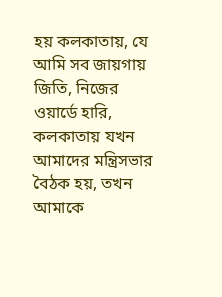হয় কলকাতায়, যে আমি সব জায়গায় জিতি, নিজের ওয়ার্ডে হারি, কলকাতায় যখন আমাদের মন্ত্রিসভার বৈঠক হয়, তখন আমাকে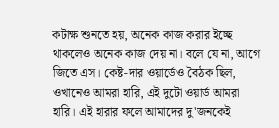কটাক্ষ শুনতে হয়, অনেক কাজ করার ইচ্ছে থাকলেও অনেক কাজ দেয় না। বলে যে না, আগে জিতে এস। কেষ্ট-দার ওয়ার্ডেও বৈঠক ছিল, ওখানেও আমরা হারি, এই দুটো ওয়ার্ড আমরা হারি। এই হারার ফলে আমাদের দু'জনকেই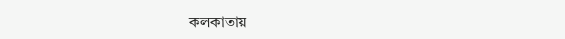কলকাতায়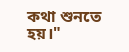কথা শুনতে হয়।"